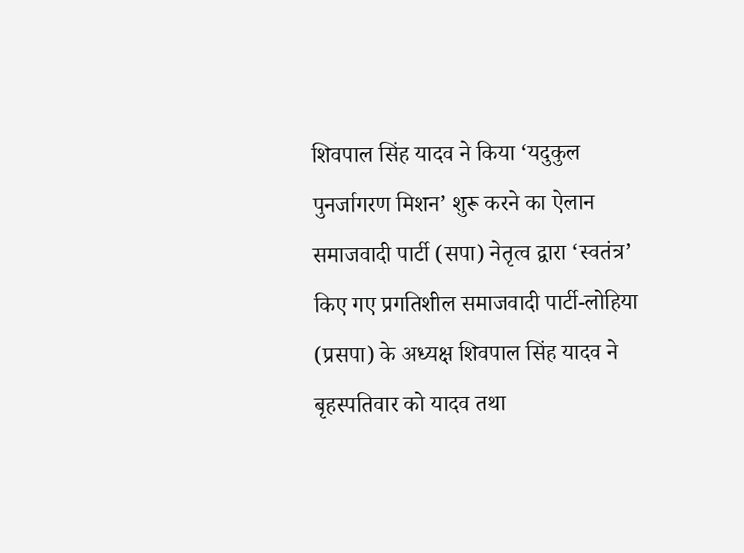शिवपाल सिंह यादव ने किया ‘यदुकुल पुनर्जागरण मिशन’ शुरू करने का ऐलान
समाजवादी पार्टी (सपा) नेतृत्व द्वारा ‘स्वतंत्र’ किए गए प्रगतिशील समाजवादी पार्टी-लोहिया (प्रसपा) के अध्यक्ष शिवपाल सिंह यादव ने बृहस्पतिवार को यादव तथा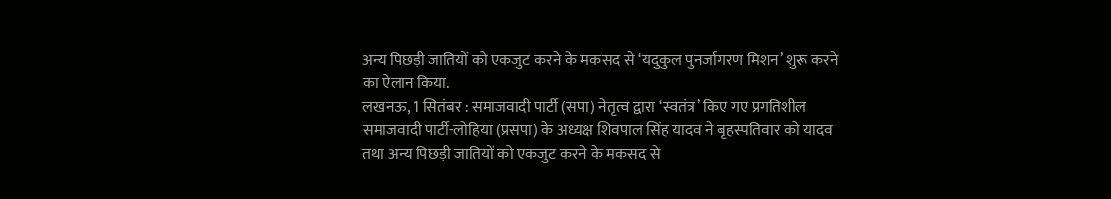अन्य पिछड़ी जातियों को एकजुट करने के मकसद से ‘यदुकुल पुनर्जागरण मिशन’ शुरू करने का ऐलान किया.
लखनऊ, 1 सितंबर : समाजवादी पार्टी (सपा) नेतृत्व द्वारा ‘स्वतंत्र’ किए गए प्रगतिशील समाजवादी पार्टी-लोहिया (प्रसपा) के अध्यक्ष शिवपाल सिंह यादव ने बृहस्पतिवार को यादव तथा अन्य पिछड़ी जातियों को एकजुट करने के मकसद से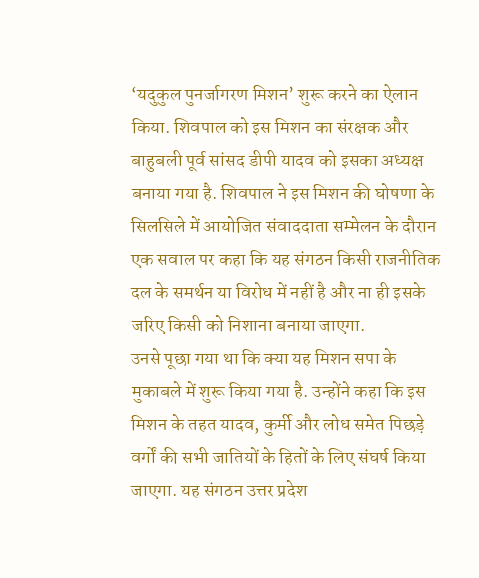‘यदुकुल पुनर्जागरण मिशन’ शुरू करने का ऐलान किया. शिवपाल को इस मिशन का संरक्षक और बाहुबली पूर्व सांसद डीपी यादव को इसका अध्यक्ष बनाया गया है. शिवपाल ने इस मिशन की घोषणा के सिलसिले में आयोजित संवाददाता सम्मेलन के दौरान एक सवाल पर कहा कि यह संगठन किसी राजनीतिक दल के समर्थन या विरोध में नहीं है और ना ही इसके जरिए किसी को निशाना बनाया जाएगा.
उनसे पूछा गया था कि क्या यह मिशन सपा के मुकाबले में शुरू किया गया है. उन्होंने कहा कि इस मिशन के तहत यादव, कुर्मी और लोध समेत पिछड़े वर्गों की सभी जातियों के हितों के लिए संघर्ष किया जाएगा. यह संगठन उत्तर प्रदेश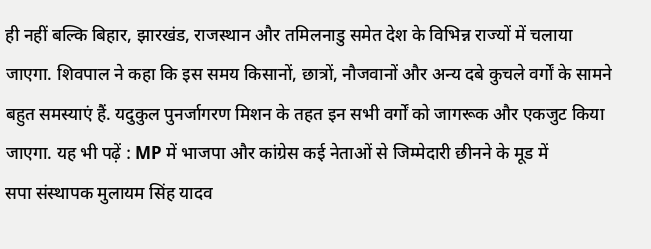ही नहीं बल्कि बिहार, झारखंड, राजस्थान और तमिलनाडु समेत देश के विभिन्न राज्यों में चलाया जाएगा. शिवपाल ने कहा कि इस समय किसानों, छात्रों, नौजवानों और अन्य दबे कुचले वर्गों के सामने बहुत समस्याएं हैं. यदुकुल पुनर्जागरण मिशन के तहत इन सभी वर्गों को जागरूक और एकजुट किया जाएगा. यह भी पढ़ें : MP में भाजपा और कांग्रेस कई नेताओं से जिम्मेदारी छीनने के मूड में
सपा संस्थापक मुलायम सिंह यादव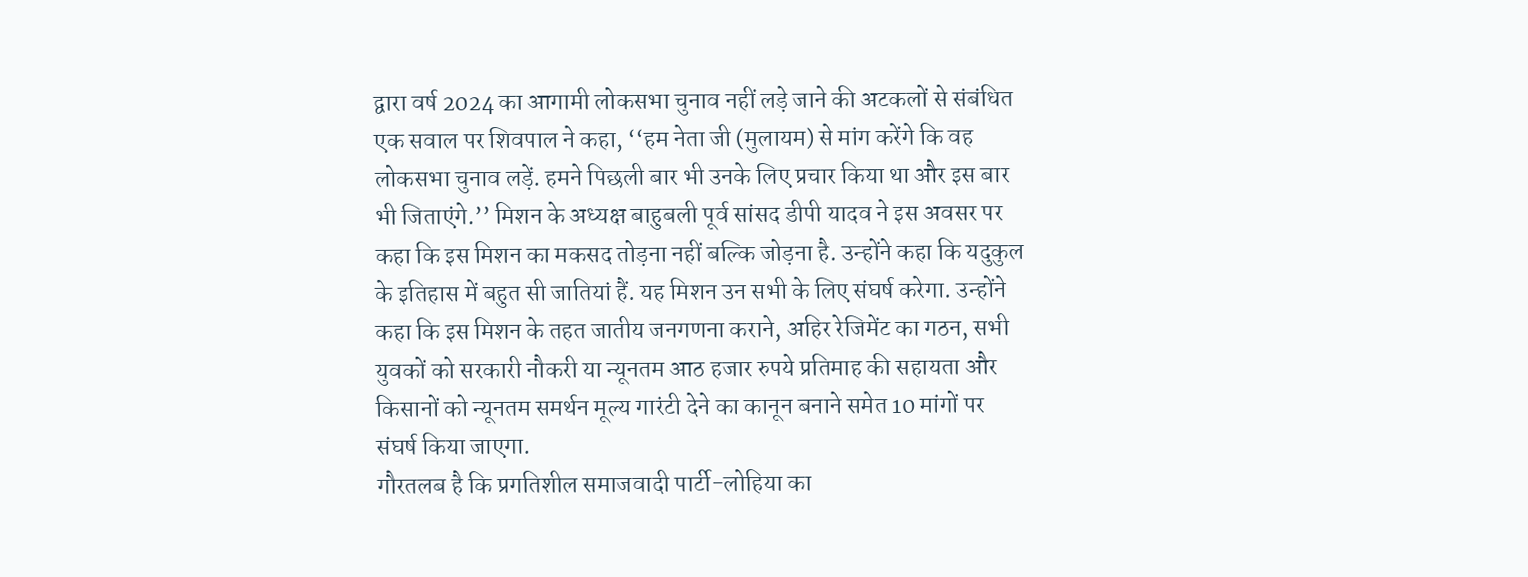द्वारा वर्ष 2024 का आगामी लोकसभा चुनाव नहीं लड़े जाने की अटकलों से संबंधित एक सवाल पर शिवपाल ने कहा, ‘‘हम नेता जी (मुलायम) से मांग करेंगे कि वह लोकसभा चुनाव लड़ें. हमने पिछली बार भी उनके लिए प्रचार किया था और इस बार भी जिताएंगे.’’ मिशन के अध्यक्ष बाहुबली पूर्व सांसद डीपी यादव ने इस अवसर पर कहा कि इस मिशन का मकसद तोड़ना नहीं बल्कि जोड़ना है. उन्होंने कहा कि यदुकुल के इतिहास में बहुत सी जातियां हैं. यह मिशन उन सभी के लिए संघर्ष करेगा. उन्होंने कहा कि इस मिशन के तहत जातीय जनगणना कराने, अहिर रेजिमेंट का गठन, सभी युवकों को सरकारी नौकरी या न्यूनतम आठ हजार रुपये प्रतिमाह की सहायता और किसानों को न्यूनतम समर्थन मूल्य गारंटी देने का कानून बनाने समेत 10 मांगों पर संघर्ष किया जाएगा.
गौरतलब है कि प्रगतिशील समाजवादी पार्टी-लोहिया का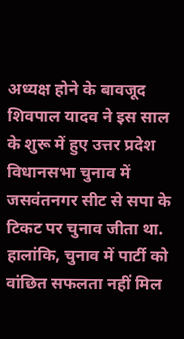अध्यक्ष होने के बावजूद शिवपाल यादव ने इस साल के शुरू में हुए उत्तर प्रदेश विधानसभा चुनाव में जसवंतनगर सीट से सपा के टिकट पर चुनाव जीता था. हालांकि, चुनाव में पार्टी को वांछित सफलता नहीं मिल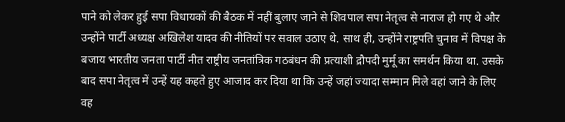पाने को लेकर हुई सपा विधायकों की बैठक में नहीं बुलाए जाने से शिवपाल सपा नेतृत्व से नाराज हो गए थे और उन्होंने पार्टी अध्यक्ष अखिलेश यादव की नीतियों पर सवाल उठाए थे. साथ ही, उन्होंने राष्ट्रपति चुनाव में विपक्ष के बजाय भारतीय जनता पार्टी नीत राष्ट्रीय जनतांत्रिक गठबंधन की प्रत्याशी द्रौपदी मुर्मू का समर्थन किया था. उसके बाद सपा नेतृत्व में उन्हें यह कहते हुए आजाद कर दिया था कि उन्हें जहां ज्यादा सम्मान मिले वहां जाने के लिए वह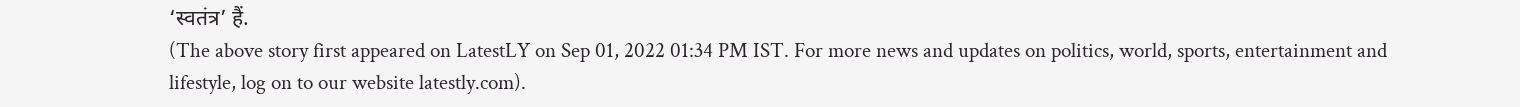‘स्वतंत्र’ हैं.
(The above story first appeared on LatestLY on Sep 01, 2022 01:34 PM IST. For more news and updates on politics, world, sports, entertainment and lifestyle, log on to our website latestly.com).